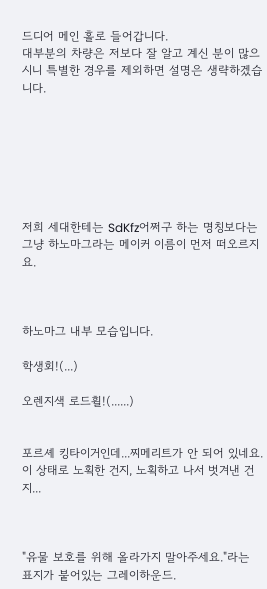드디어 메인 홀로 들어갑니다.
대부분의 차량은 저보다 잘 알고 계신 분이 많으시니 특별한 경우를 제외하면 설명은 생략하겠습니다.







저희 세대한테는 SdKfz어쩌구 하는 명칭보다는 그냥 하노마그라는 메이커 이름이 먼저 떠오르지요.



하노마그 내부 모습입니다.

학생회!(...)

오렌지색 로드휠!(......)


포르셰 킹타이거인데...찌메리트가 안 되어 있네요. 이 상태로 노획한 건지, 노획하고 나서 벗겨낸 건지...



"유물 보호를 위해 올라가지 말아주세요."라는 표지가 붙어있는 그레이하운드.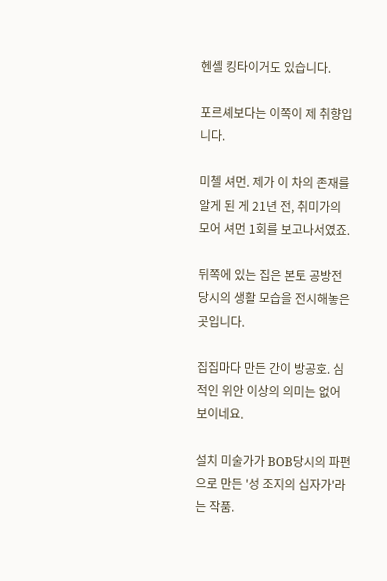헨셸 킹타이거도 있습니다.

포르셰보다는 이쪽이 제 취향입니다.

미첼 셔먼. 제가 이 차의 존재를 알게 된 게 21년 전, 취미가의 모어 셔먼 1회를 보고나서였죠.

뒤쪽에 있는 집은 본토 공방전 당시의 생활 모습을 전시해놓은 곳입니다.

집집마다 만든 간이 방공호. 심적인 위안 이상의 의미는 없어 보이네요.

설치 미술가가 BOB당시의 파편으로 만든 '성 조지의 십자가'라는 작품.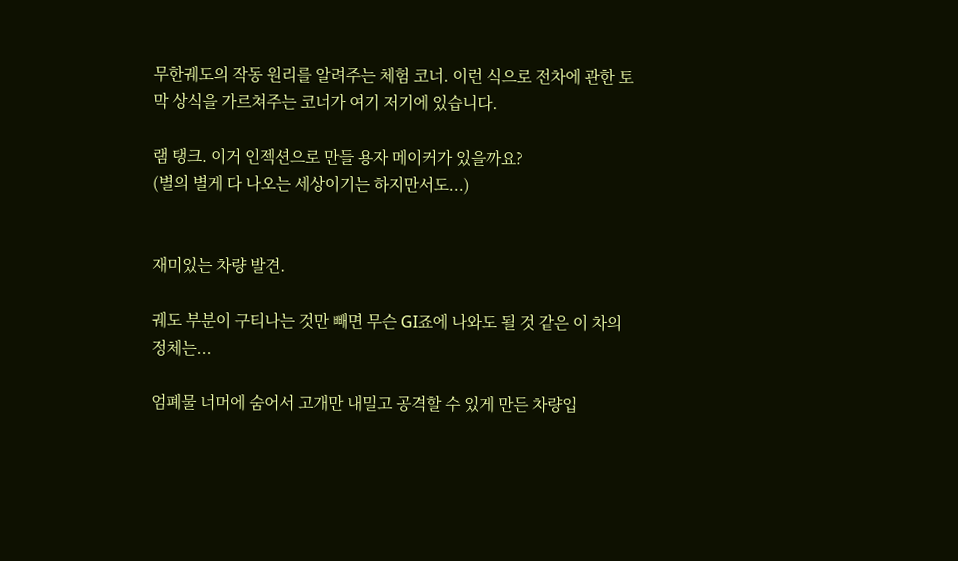무한궤도의 작동 원리를 알려주는 체험 코너. 이런 식으로 전차에 관한 토막 상식을 가르쳐주는 코너가 여기 저기에 있습니다.

램 탱크. 이거 인젝션으로 만들 용자 메이커가 있을까요?
(별의 별게 다 나오는 세상이기는 하지만서도...)


재미있는 차량 발견.

궤도 부분이 구티나는 것만 빼면 무슨 GI죠에 나와도 될 것 같은 이 차의 정체는...

엄폐물 너머에 숨어서 고개만 내밀고 공격할 수 있게 만든 차량입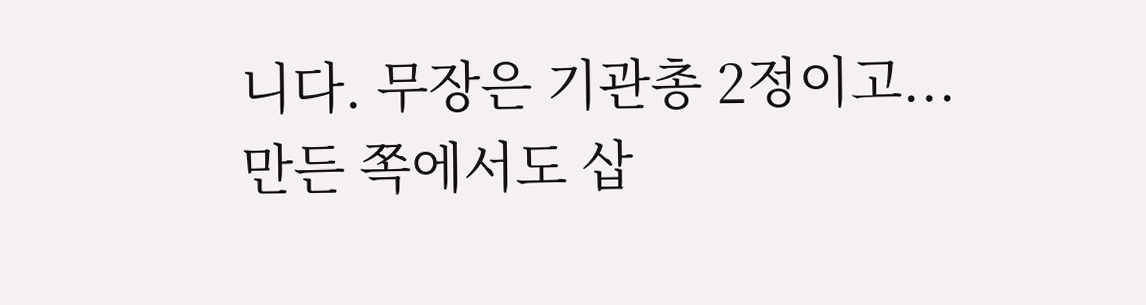니다. 무장은 기관총 2정이고...만든 쪽에서도 삽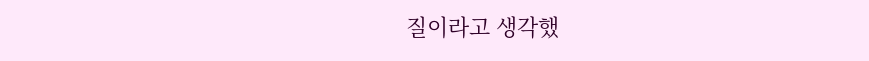질이라고 생각했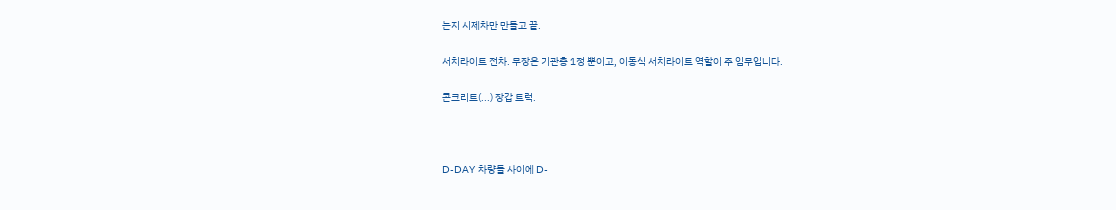는지 시제차만 만들고 끝.

서치라이트 전차. 무장은 기관총 1정 뿐이고, 이동식 서치라이트 역할이 주 임무입니다.

콘크리트(...) 장갑 트럭.



D-DAY 차량들 사이에 D-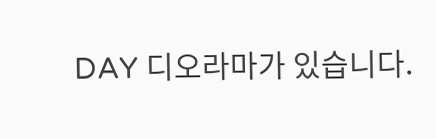DAY 디오라마가 있습니다.